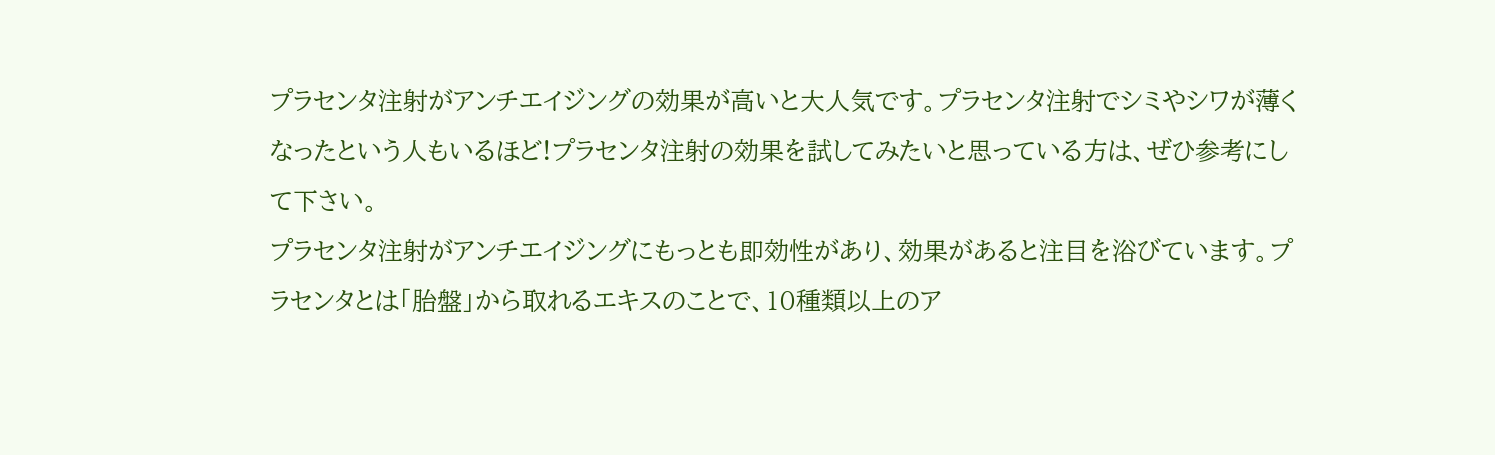プラセンタ注射がアンチエイジングの効果が高いと大人気です。プラセンタ注射でシミやシワが薄くなったという人もいるほど!プラセンタ注射の効果を試してみたいと思っている方は、ぜひ参考にして下さい。
プラセンタ注射がアンチエイジングにもっとも即効性があり、効果があると注目を浴びています。プラセンタとは「胎盤」から取れるエキスのことで、10種類以上のア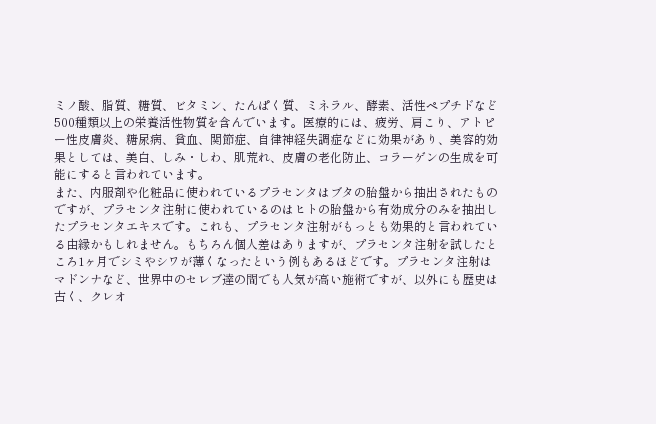ミノ酸、脂質、糖質、ビタミン、たんぱく質、ミネラル、酵素、活性ペプチドなど500種類以上の栄養活性物質を含んでいます。医療的には、疲労、肩こり、アトピー性皮膚炎、糖尿病、貧血、関節症、自律神経失調症などに効果があり、美容的効果としては、美白、しみ・しわ、肌荒れ、皮膚の老化防止、コラーゲンの生成を可能にすると言われています。
また、内服剤や化粧品に使われているプラセンタはブタの胎盤から抽出されたものですが、プラセンタ注射に使われているのはヒトの胎盤から有効成分のみを抽出したプラセンタエキスです。これも、プラセンタ注射がもっとも効果的と言われている由縁かもしれません。もちろん個人差はありますが、プラセンタ注射を試したところ1ヶ月でシミやシワが薄くなったという例もあるほどです。プラセンタ注射はマドンナなど、世界中のセレブ達の間でも人気が高い施術ですが、以外にも歴史は古く、クレオ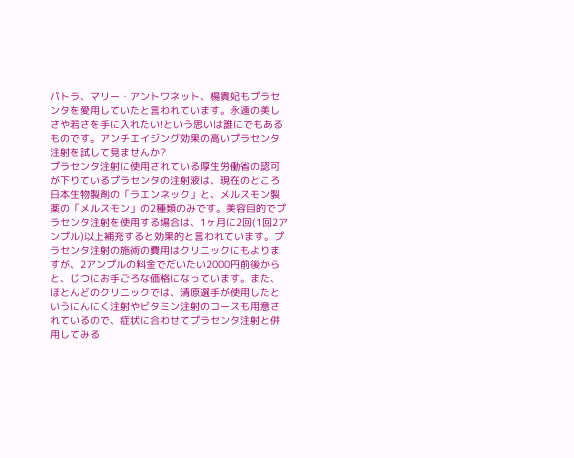パトラ、マリー・アントワネット、楊貴妃もプラセンタを愛用していたと言われています。永遠の美しさや若さを手に入れたい!という思いは誰にでもあるものです。アンチエイジング効果の高いプラセンタ注射を試して見ませんか?
プラセンタ注射に使用されている厚生労働省の認可が下りているプラセンタの注射液は、現在のところ日本生物製剤の「ラエンネック」と、メルスモン製薬の「メルスモン」の2種類のみです。美容目的でプラセンタ注射を使用する場合は、1ヶ月に2回(1回2アンプル)以上補充すると効果的と言われています。プラセンタ注射の施術の費用はクリニックにもよりますが、2アンプルの料金でだいたい2000円前後からと、じつにお手ごろな価格になっています。また、ほとんどのクリニックでは、清原選手が使用したというにんにく注射やビタミン注射のコースも用意されているので、症状に合わせてプラセンタ注射と併用してみる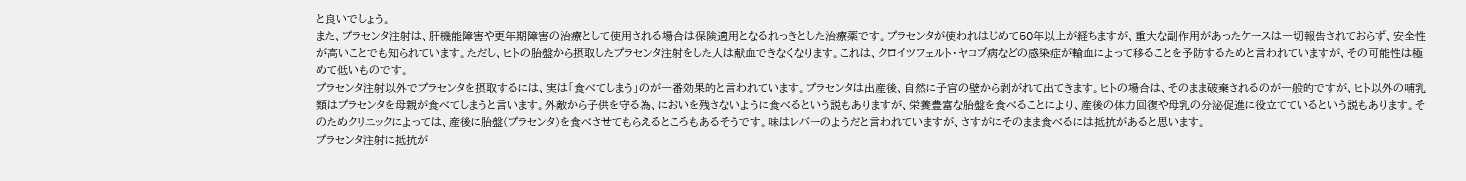と良いでしょう。
また、プラセンタ注射は、肝機能障害や更年期障害の治療として使用される場合は保険適用となるれっきとした治療薬です。プラセンタが使われはじめて50年以上が経ちますが、重大な副作用があったケースは一切報告されておらず、安全性が高いことでも知られています。ただし、ヒトの胎盤から摂取したプラセンタ注射をした人は献血できなくなります。これは、クロイツフェルト・ヤコブ病などの感染症が輸血によって移ることを予防するためと言われていますが、その可能性は極めて低いものです。
プラセンタ注射以外でプラセンタを摂取するには、実は「食べてしまう」のが一番効果的と言われています。プラセンタは出産後、自然に子宮の壁から剥がれて出てきます。ヒトの場合は、そのまま破棄されるのが一般的ですが、ヒト以外の哺乳類はプラセンタを母親が食べてしまうと言います。外敵から子供を守る為、においを残さないように食べるという説もありますが、栄養豊富な胎盤を食べることにより、産後の体力回復や母乳の分泌促進に役立てているという説もあります。そのためクリニックによっては、産後に胎盤(プラセンタ)を食べさせてもらえるところもあるそうです。味はレバーのようだと言われていますが、さすがにそのまま食べるには抵抗があると思います。
プラセンタ注射に抵抗が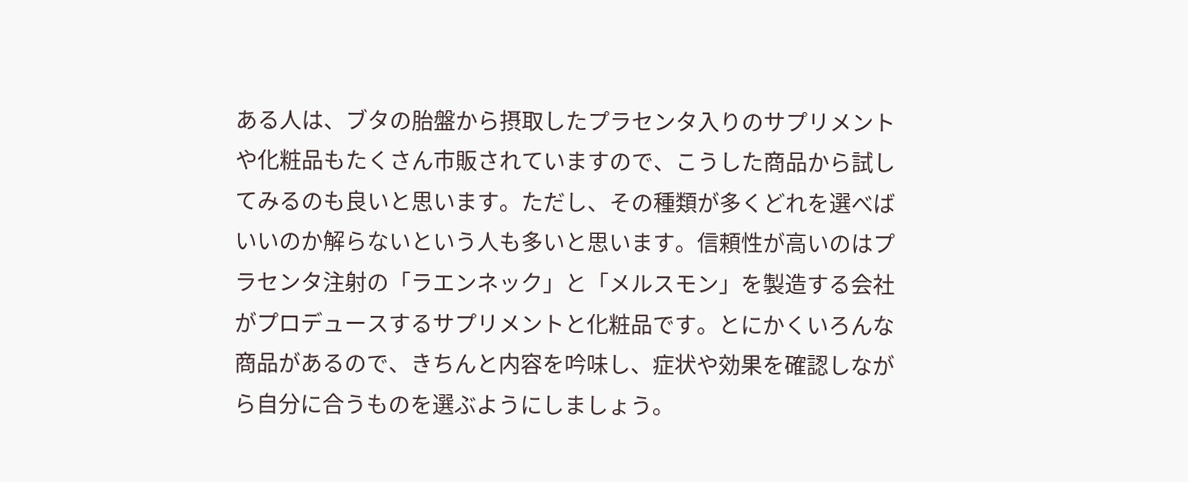ある人は、ブタの胎盤から摂取したプラセンタ入りのサプリメントや化粧品もたくさん市販されていますので、こうした商品から試してみるのも良いと思います。ただし、その種類が多くどれを選べばいいのか解らないという人も多いと思います。信頼性が高いのはプラセンタ注射の「ラエンネック」と「メルスモン」を製造する会社がプロデュースするサプリメントと化粧品です。とにかくいろんな商品があるので、きちんと内容を吟味し、症状や効果を確認しながら自分に合うものを選ぶようにしましょう。